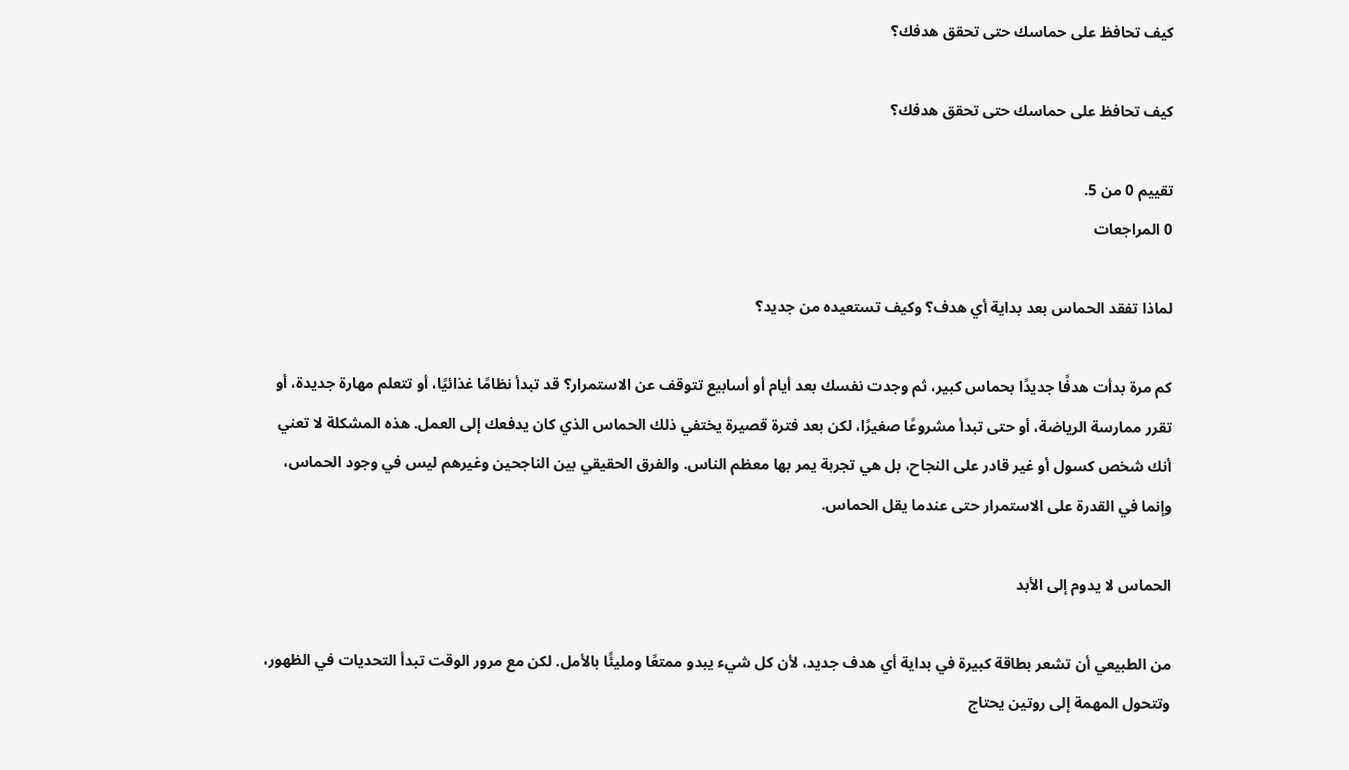كيف تحافظ على حماسك حتى تحقق هدفك؟

كيف تحافظ على حماسك حتى تحقق هدفك؟

تقييم 0 من 5.
0 المراجعات

لماذا تفقد الحماس بعد بداية أي هدف؟ وكيف تستعيده من جديد؟

كم مرة بدأت هدفًا جديدًا بحماس كبير، ثم وجدت نفسك بعد أيام أو أسابيع تتوقف عن الاستمرار؟ قد تبدأ نظامًا غذائيًا، أو تتعلم مهارة جديدة، أو تقرر ممارسة الرياضة، أو حتى تبدأ مشروعًا صغيرًا، لكن بعد فترة قصيرة يختفي ذلك الحماس الذي كان يدفعك إلى العمل. هذه المشكلة لا تعني أنك شخص كسول أو غير قادر على النجاح، بل هي تجربة يمر بها معظم الناس. والفرق الحقيقي بين الناجحين وغيرهم ليس في وجود الحماس، وإنما في القدرة على الاستمرار حتى عندما يقل الحماس.

الحماس لا يدوم إلى الأبد

من الطبيعي أن تشعر بطاقة كبيرة في بداية أي هدف جديد، لأن كل شيء يبدو ممتعًا ومليئًا بالأمل. لكن مع مرور الوقت تبدأ التحديات في الظهور، وتتحول المهمة إلى روتين يحتاج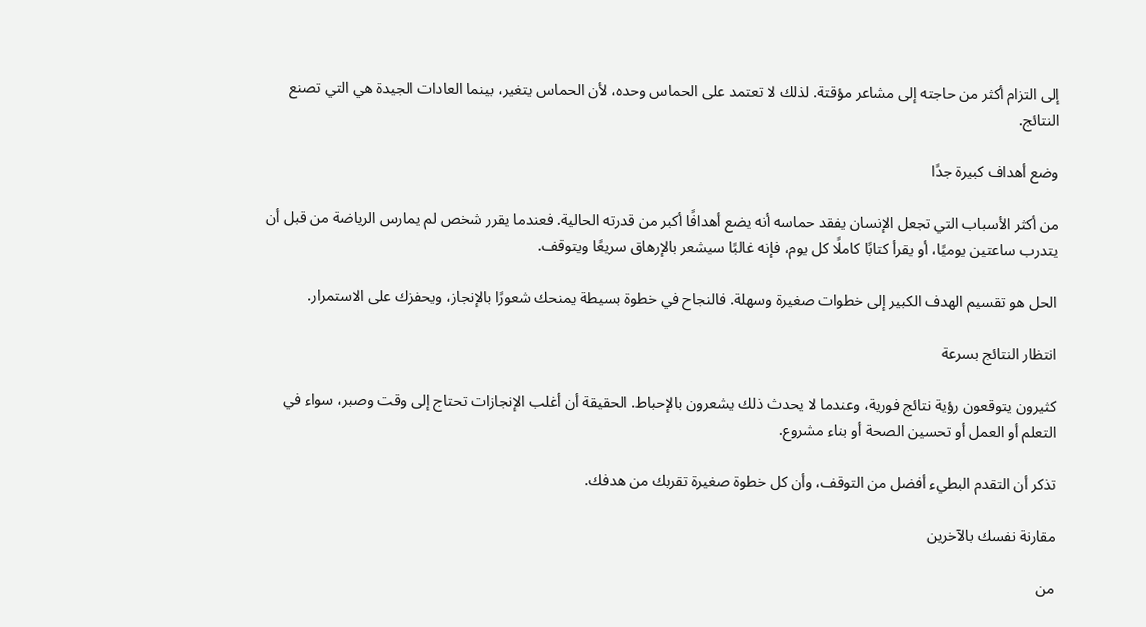إلى التزام أكثر من حاجته إلى مشاعر مؤقتة. لذلك لا تعتمد على الحماس وحده، لأن الحماس يتغير، بينما العادات الجيدة هي التي تصنع النتائج.

وضع أهداف كبيرة جدًا

من أكثر الأسباب التي تجعل الإنسان يفقد حماسه أنه يضع أهدافًا أكبر من قدرته الحالية. فعندما يقرر شخص لم يمارس الرياضة من قبل أن يتدرب ساعتين يوميًا، أو يقرأ كتابًا كاملًا كل يوم، فإنه غالبًا سيشعر بالإرهاق سريعًا ويتوقف.

الحل هو تقسيم الهدف الكبير إلى خطوات صغيرة وسهلة. فالنجاح في خطوة بسيطة يمنحك شعورًا بالإنجاز، ويحفزك على الاستمرار.

انتظار النتائج بسرعة

كثيرون يتوقعون رؤية نتائج فورية، وعندما لا يحدث ذلك يشعرون بالإحباط. الحقيقة أن أغلب الإنجازات تحتاج إلى وقت وصبر، سواء في التعلم أو العمل أو تحسين الصحة أو بناء مشروع.

تذكر أن التقدم البطيء أفضل من التوقف، وأن كل خطوة صغيرة تقربك من هدفك.

مقارنة نفسك بالآخرين

من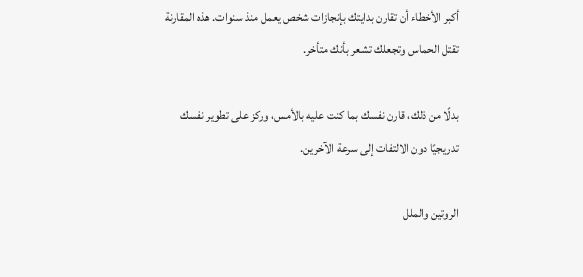أكبر الأخطاء أن تقارن بدايتك بإنجازات شخص يعمل منذ سنوات. هذه المقارنة تقتل الحماس وتجعلك تشعر بأنك متأخر.

بدلًا من ذلك، قارن نفسك بما كنت عليه بالأمس، وركز على تطوير نفسك تدريجيًا دون الالتفات إلى سرعة الآخرين.

الروتين والملل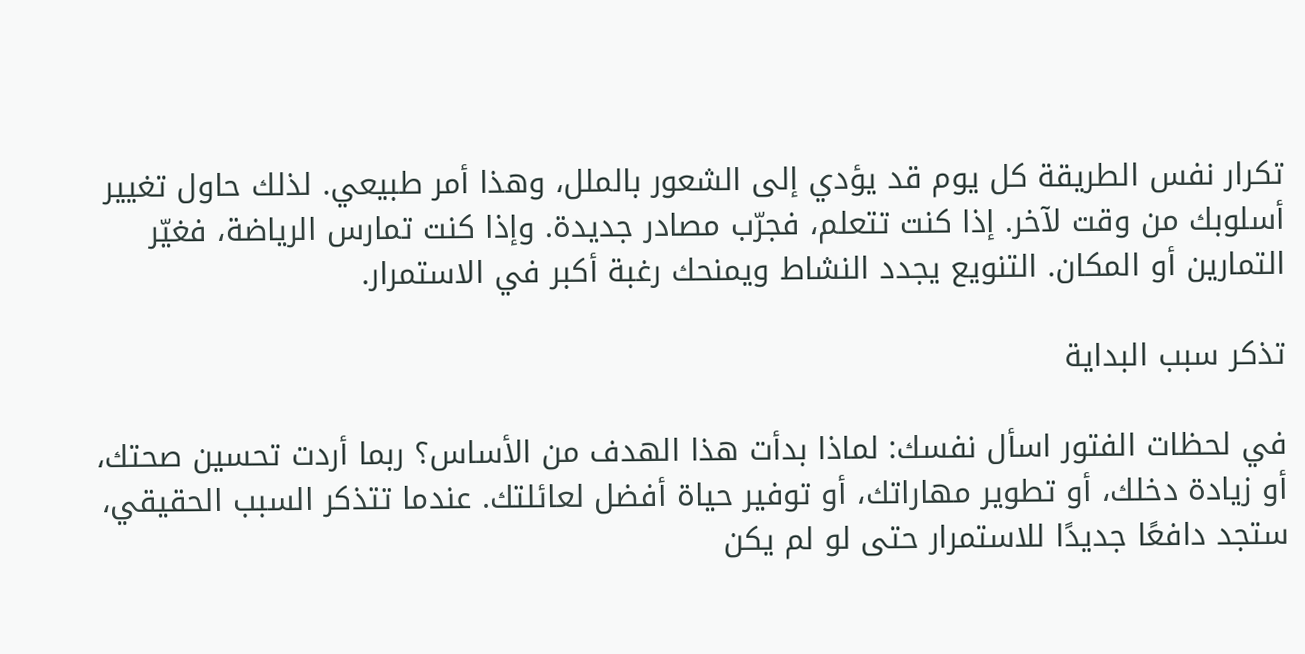تكرار نفس الطريقة كل يوم قد يؤدي إلى الشعور بالملل، وهذا أمر طبيعي. لذلك حاول تغيير أسلوبك من وقت لآخر. إذا كنت تتعلم، فجرّب مصادر جديدة. وإذا كنت تمارس الرياضة، فغيّر التمارين أو المكان. التنويع يجدد النشاط ويمنحك رغبة أكبر في الاستمرار.

تذكر سبب البداية

في لحظات الفتور اسأل نفسك: لماذا بدأت هذا الهدف من الأساس؟ ربما أردت تحسين صحتك، أو زيادة دخلك، أو تطوير مهاراتك، أو توفير حياة أفضل لعائلتك. عندما تتذكر السبب الحقيقي، ستجد دافعًا جديدًا للاستمرار حتى لو لم يكن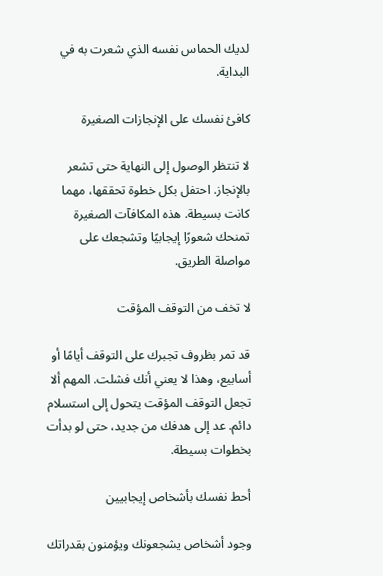لديك الحماس نفسه الذي شعرت به في البداية.

كافئ نفسك على الإنجازات الصغيرة

لا تنتظر الوصول إلى النهاية حتى تشعر بالإنجاز. احتفل بكل خطوة تحققها، مهما كانت بسيطة. هذه المكافآت الصغيرة تمنحك شعورًا إيجابيًا وتشجعك على مواصلة الطريق.

لا تخف من التوقف المؤقت

قد تمر بظروف تجبرك على التوقف أيامًا أو أسابيع، وهذا لا يعني أنك فشلت. المهم ألا تجعل التوقف المؤقت يتحول إلى استسلام دائم. عد إلى هدفك من جديد، حتى لو بدأت بخطوات بسيطة.

أحط نفسك بأشخاص إيجابيين

وجود أشخاص يشجعونك ويؤمنون بقدراتك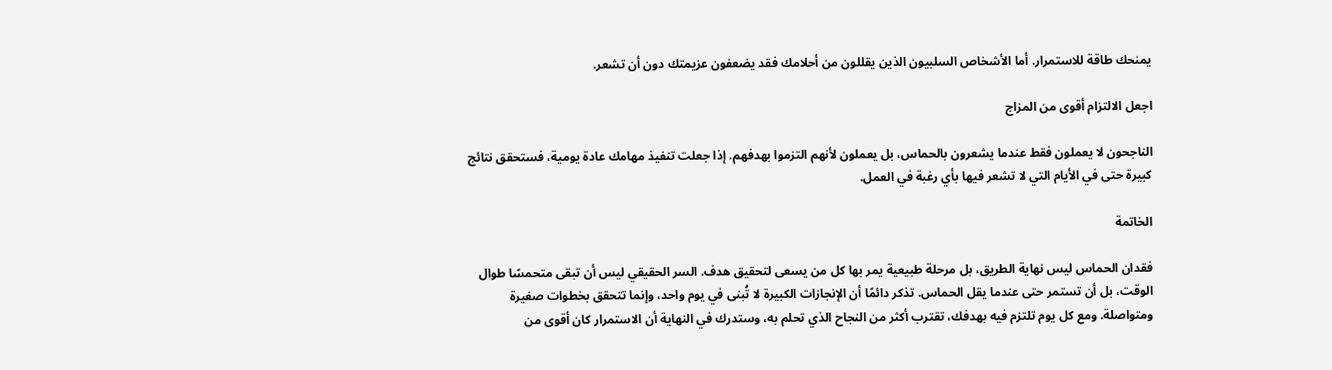يمنحك طاقة للاستمرار. أما الأشخاص السلبيون الذين يقللون من أحلامك فقد يضعفون عزيمتك دون أن تشعر.

اجعل الالتزام أقوى من المزاج

الناجحون لا يعملون فقط عندما يشعرون بالحماس، بل يعملون لأنهم التزموا بهدفهم. إذا جعلت تنفيذ مهامك عادة يومية، فستحقق نتائج كبيرة حتى في الأيام التي لا تشعر فيها بأي رغبة في العمل.

الخاتمة

فقدان الحماس ليس نهاية الطريق، بل مرحلة طبيعية يمر بها كل من يسعى لتحقيق هدف. السر الحقيقي ليس أن تبقى متحمسًا طوال الوقت، بل أن تستمر حتى عندما يقل الحماس. تذكر دائمًا أن الإنجازات الكبيرة لا تُبنى في يوم واحد، وإنما تتحقق بخطوات صغيرة ومتواصلة. ومع كل يوم تلتزم فيه بهدفك، تقترب أكثر من النجاح الذي تحلم به، وستدرك في النهاية أن الاستمرار كان أقوى من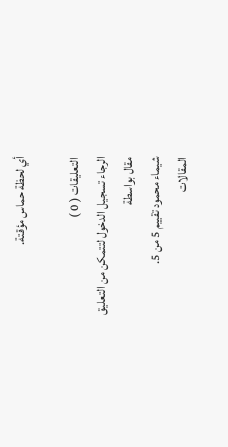أي لحظة حماس مؤقتة.

التعليقات ( 0 )
الرجاء تسجيل الدخول لتتمكن من التعليق
مقال بواسطة
شيماء محمود تقييم 5 من 5.
المقالات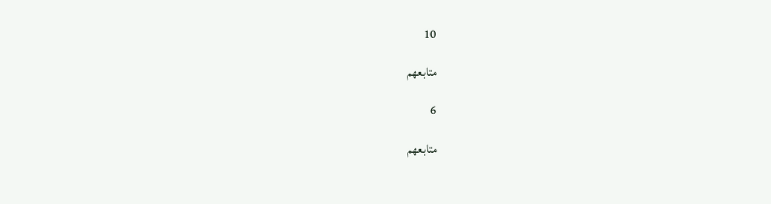10

متابعهم

6

متابعهم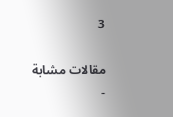3

مقالات مشابة
-